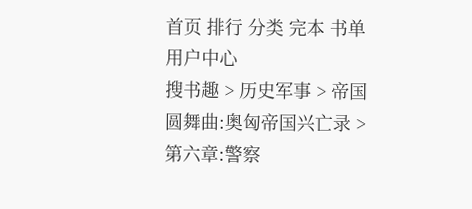首页 排行 分类 完本 书单 用户中心
搜书趣 > 历史军事 > 帝国圆舞曲:奥匈帝国兴亡录 > 第六章:警察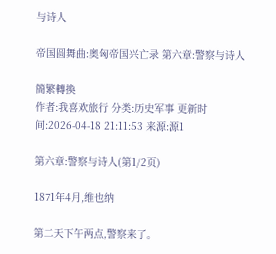与诗人

帝国圆舞曲:奥匈帝国兴亡录 第六章:警察与诗人

簡繁轉換
作者:我喜欢旅行 分类:历史军事 更新时间:2026-04-18 21:11:53 来源:源1

第六章:警察与诗人(第1/2页)

1871年4月,维也纳

第二天下午两点,警察来了。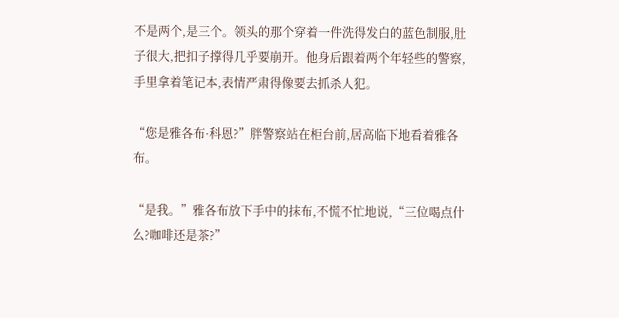不是两个,是三个。领头的那个穿着一件洗得发白的蓝色制服,肚子很大,把扣子撑得几乎要崩开。他身后跟着两个年轻些的警察,手里拿着笔记本,表情严肃得像要去抓杀人犯。

“您是雅各布·科恩?”胖警察站在柜台前,居高临下地看着雅各布。

“是我。”雅各布放下手中的抹布,不慌不忙地说,“三位喝点什么?咖啡还是茶?”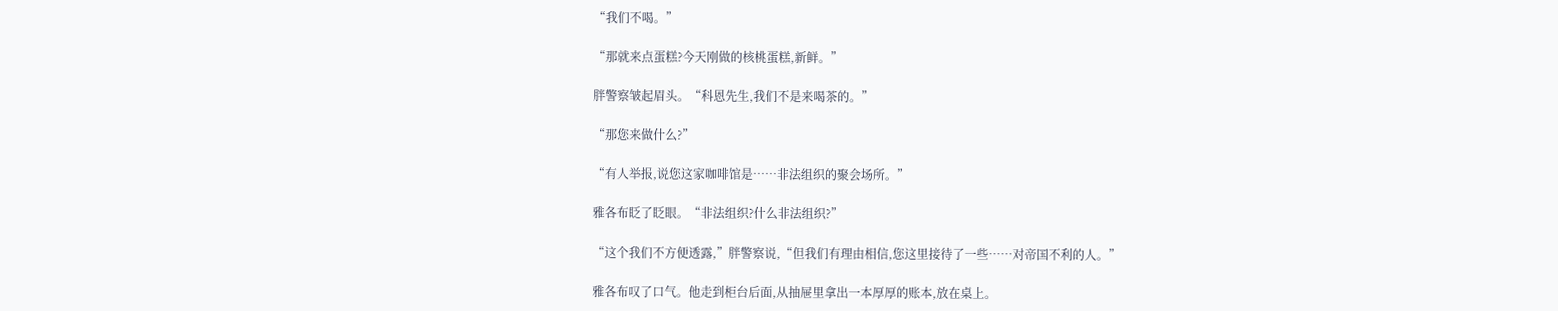“我们不喝。”

“那就来点蛋糕?今天刚做的核桃蛋糕,新鲜。”

胖警察皱起眉头。“科恩先生,我们不是来喝茶的。”

“那您来做什么?”

“有人举报,说您这家咖啡馆是……非法组织的聚会场所。”

雅各布眨了眨眼。“非法组织?什么非法组织?”

“这个我们不方便透露,”胖警察说,“但我们有理由相信,您这里接待了一些……对帝国不利的人。”

雅各布叹了口气。他走到柜台后面,从抽屉里拿出一本厚厚的账本,放在桌上。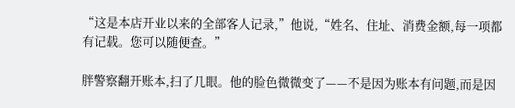“这是本店开业以来的全部客人记录,”他说,“姓名、住址、消费金额,每一项都有记载。您可以随便查。”

胖警察翻开账本,扫了几眼。他的脸色微微变了——不是因为账本有问题,而是因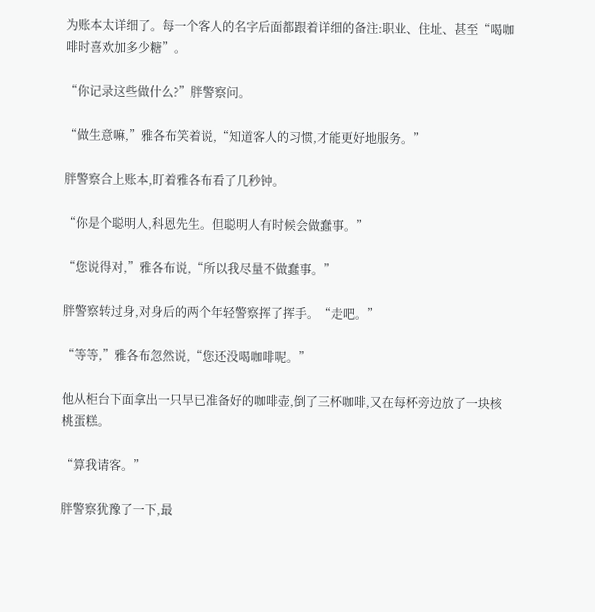为账本太详细了。每一个客人的名字后面都跟着详细的备注:职业、住址、甚至“喝咖啡时喜欢加多少糖”。

“你记录这些做什么?”胖警察问。

“做生意嘛,”雅各布笑着说,“知道客人的习惯,才能更好地服务。”

胖警察合上账本,盯着雅各布看了几秒钟。

“你是个聪明人,科恩先生。但聪明人有时候会做蠢事。”

“您说得对,”雅各布说,“所以我尽量不做蠢事。”

胖警察转过身,对身后的两个年轻警察挥了挥手。“走吧。”

“等等,”雅各布忽然说,“您还没喝咖啡呢。”

他从柜台下面拿出一只早已准备好的咖啡壶,倒了三杯咖啡,又在每杯旁边放了一块核桃蛋糕。

“算我请客。”

胖警察犹豫了一下,最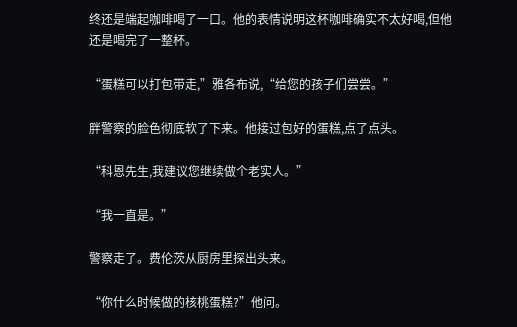终还是端起咖啡喝了一口。他的表情说明这杯咖啡确实不太好喝,但他还是喝完了一整杯。

“蛋糕可以打包带走,”雅各布说,“给您的孩子们尝尝。”

胖警察的脸色彻底软了下来。他接过包好的蛋糕,点了点头。

“科恩先生,我建议您继续做个老实人。”

“我一直是。”

警察走了。费伦茨从厨房里探出头来。

“你什么时候做的核桃蛋糕?”他问。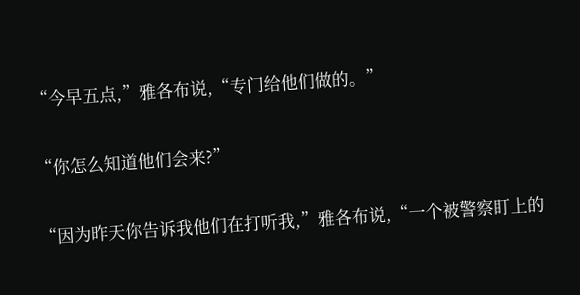“今早五点,”雅各布说,“专门给他们做的。”

“你怎么知道他们会来?”

“因为昨天你告诉我他们在打听我,”雅各布说,“一个被警察盯上的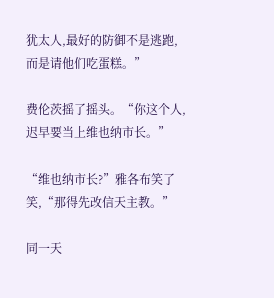犹太人,最好的防御不是逃跑,而是请他们吃蛋糕。”

费伦茨摇了摇头。“你这个人,迟早要当上维也纳市长。”

“维也纳市长?”雅各布笑了笑,“那得先改信天主教。”

同一天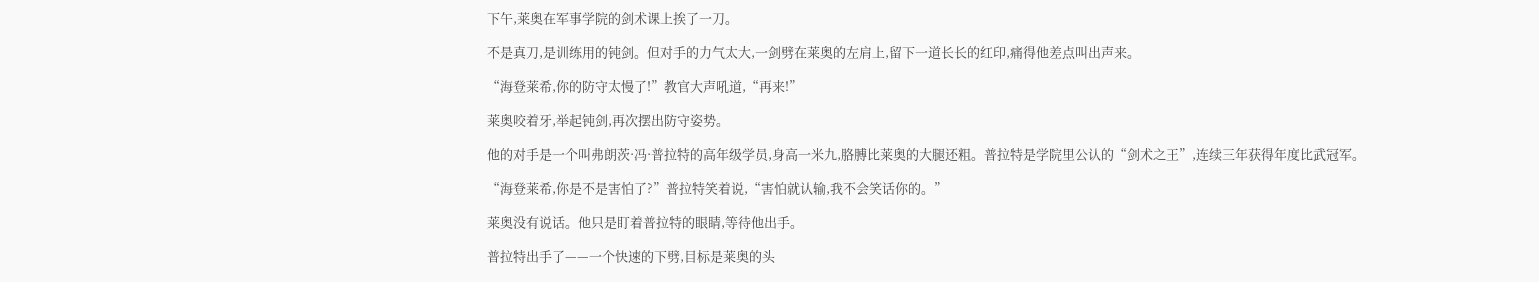下午,莱奥在军事学院的剑术课上挨了一刀。

不是真刀,是训练用的钝剑。但对手的力气太大,一剑劈在莱奥的左肩上,留下一道长长的红印,痛得他差点叫出声来。

“海登莱希,你的防守太慢了!”教官大声吼道,“再来!”

莱奥咬着牙,举起钝剑,再次摆出防守姿势。

他的对手是一个叫弗朗茨·冯·普拉特的高年级学员,身高一米九,胳膊比莱奥的大腿还粗。普拉特是学院里公认的“剑术之王”,连续三年获得年度比武冠军。

“海登莱希,你是不是害怕了?”普拉特笑着说,“害怕就认输,我不会笑话你的。”

莱奥没有说话。他只是盯着普拉特的眼睛,等待他出手。

普拉特出手了——一个快速的下劈,目标是莱奥的头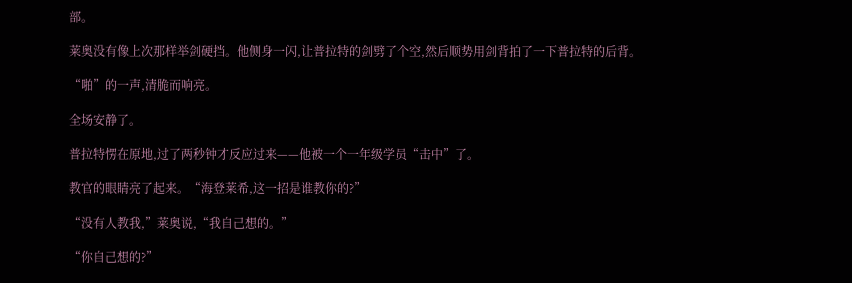部。

莱奥没有像上次那样举剑硬挡。他侧身一闪,让普拉特的剑劈了个空,然后顺势用剑背拍了一下普拉特的后背。

“啪”的一声,清脆而响亮。

全场安静了。

普拉特愣在原地,过了两秒钟才反应过来——他被一个一年级学员“击中”了。

教官的眼睛亮了起来。“海登莱希,这一招是谁教你的?”

“没有人教我,”莱奥说,“我自己想的。”

“你自己想的?”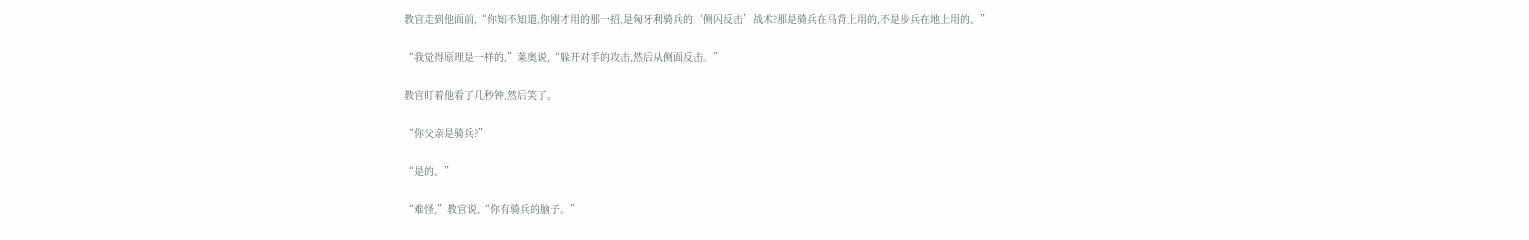教官走到他面前,“你知不知道,你刚才用的那一招,是匈牙利骑兵的‘侧闪反击’战术?那是骑兵在马背上用的,不是步兵在地上用的。”

“我觉得原理是一样的,”莱奥说,“躲开对手的攻击,然后从侧面反击。”

教官盯着他看了几秒钟,然后笑了。

“你父亲是骑兵?”

“是的。”

“难怪,”教官说,“你有骑兵的脑子。”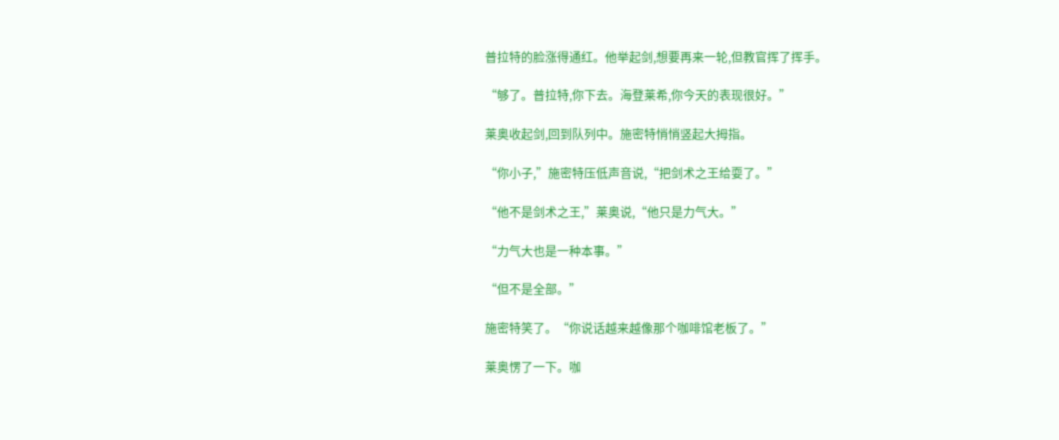普拉特的脸涨得通红。他举起剑,想要再来一轮,但教官挥了挥手。

“够了。普拉特,你下去。海登莱希,你今天的表现很好。”

莱奥收起剑,回到队列中。施密特悄悄竖起大拇指。

“你小子,”施密特压低声音说,“把剑术之王给耍了。”

“他不是剑术之王,”莱奥说,“他只是力气大。”

“力气大也是一种本事。”

“但不是全部。”

施密特笑了。“你说话越来越像那个咖啡馆老板了。”

莱奥愣了一下。咖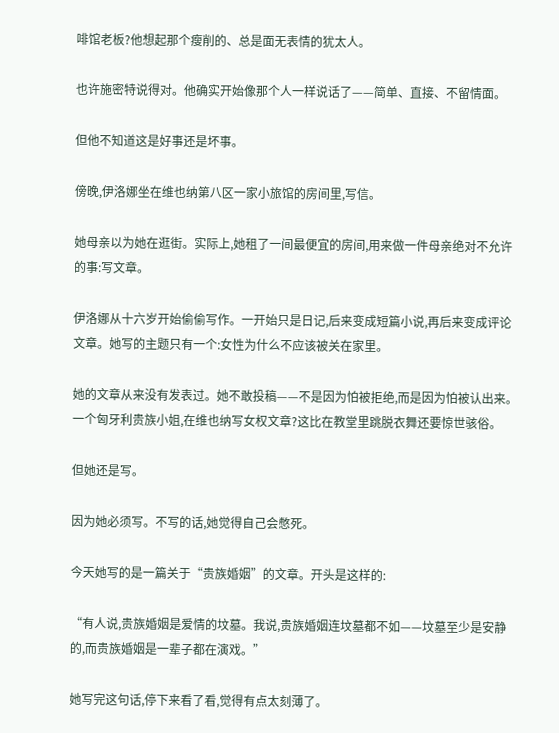啡馆老板?他想起那个瘦削的、总是面无表情的犹太人。

也许施密特说得对。他确实开始像那个人一样说话了——简单、直接、不留情面。

但他不知道这是好事还是坏事。

傍晚,伊洛娜坐在维也纳第八区一家小旅馆的房间里,写信。

她母亲以为她在逛街。实际上,她租了一间最便宜的房间,用来做一件母亲绝对不允许的事:写文章。

伊洛娜从十六岁开始偷偷写作。一开始只是日记,后来变成短篇小说,再后来变成评论文章。她写的主题只有一个:女性为什么不应该被关在家里。

她的文章从来没有发表过。她不敢投稿——不是因为怕被拒绝,而是因为怕被认出来。一个匈牙利贵族小姐,在维也纳写女权文章?这比在教堂里跳脱衣舞还要惊世骇俗。

但她还是写。

因为她必须写。不写的话,她觉得自己会憋死。

今天她写的是一篇关于“贵族婚姻”的文章。开头是这样的:

“有人说,贵族婚姻是爱情的坟墓。我说,贵族婚姻连坟墓都不如——坟墓至少是安静的,而贵族婚姻是一辈子都在演戏。”

她写完这句话,停下来看了看,觉得有点太刻薄了。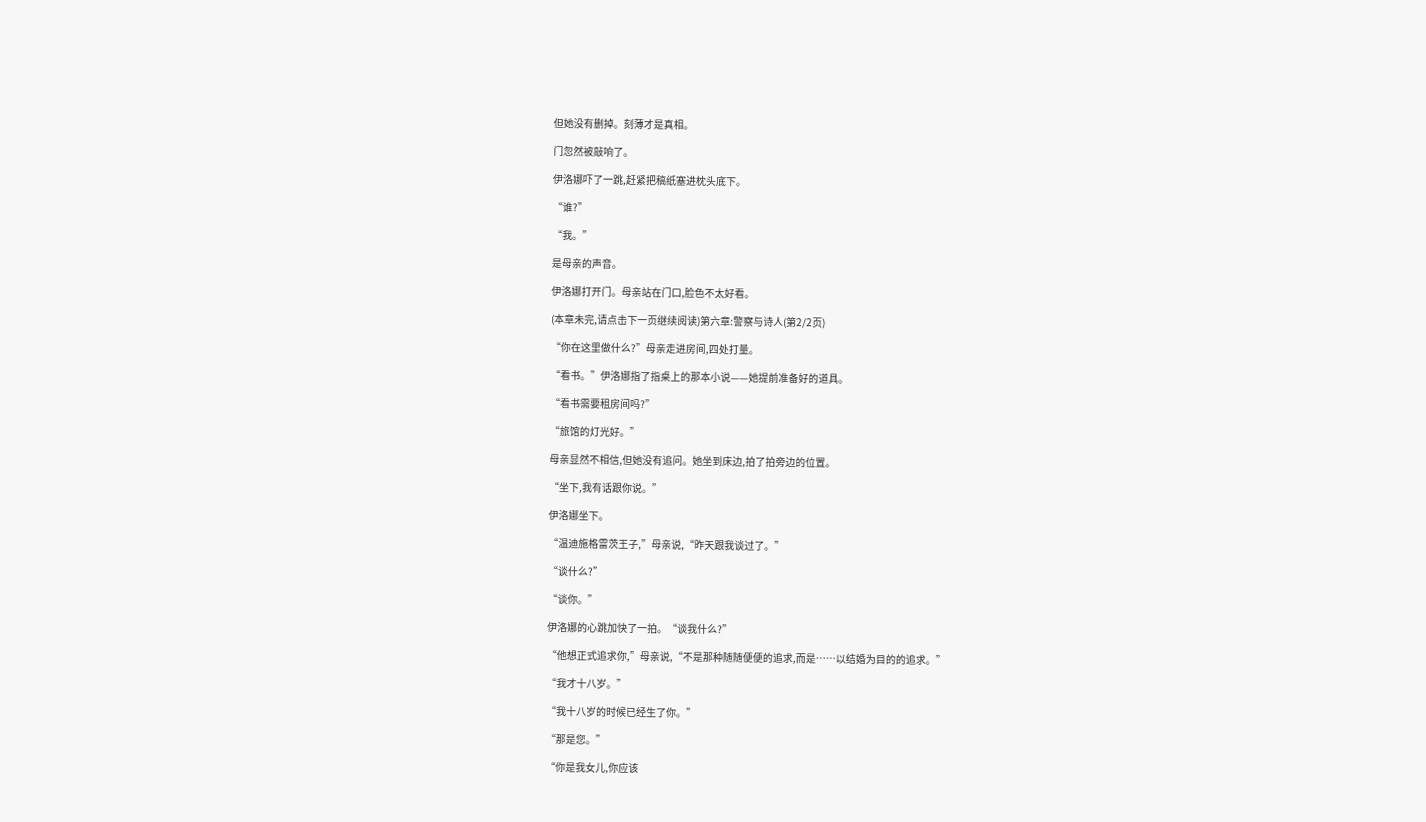但她没有删掉。刻薄才是真相。

门忽然被敲响了。

伊洛娜吓了一跳,赶紧把稿纸塞进枕头底下。

“谁?”

“我。”

是母亲的声音。

伊洛娜打开门。母亲站在门口,脸色不太好看。

(本章未完,请点击下一页继续阅读)第六章:警察与诗人(第2/2页)

“你在这里做什么?”母亲走进房间,四处打量。

“看书。”伊洛娜指了指桌上的那本小说——她提前准备好的道具。

“看书需要租房间吗?”

“旅馆的灯光好。”

母亲显然不相信,但她没有追问。她坐到床边,拍了拍旁边的位置。

“坐下,我有话跟你说。”

伊洛娜坐下。

“温迪施格雷茨王子,”母亲说,“昨天跟我谈过了。”

“谈什么?”

“谈你。”

伊洛娜的心跳加快了一拍。“谈我什么?”

“他想正式追求你,”母亲说,“不是那种随随便便的追求,而是……以结婚为目的的追求。”

“我才十八岁。”

“我十八岁的时候已经生了你。”

“那是您。”

“你是我女儿,你应该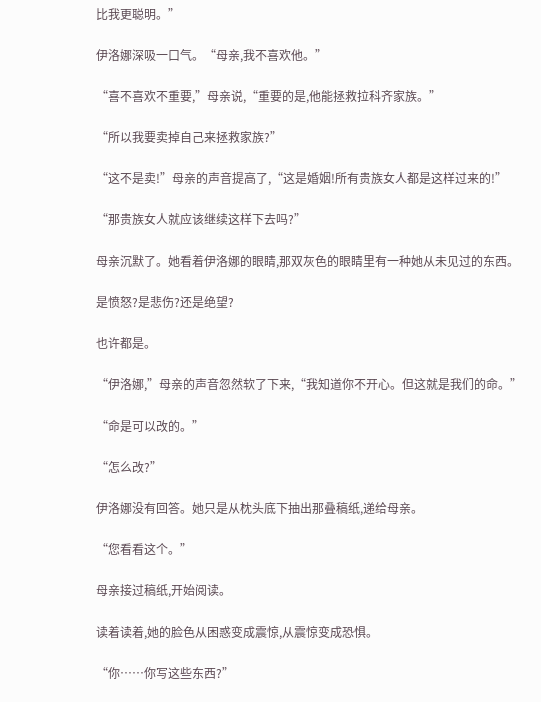比我更聪明。”

伊洛娜深吸一口气。“母亲,我不喜欢他。”

“喜不喜欢不重要,”母亲说,“重要的是,他能拯救拉科齐家族。”

“所以我要卖掉自己来拯救家族?”

“这不是卖!”母亲的声音提高了,“这是婚姻!所有贵族女人都是这样过来的!”

“那贵族女人就应该继续这样下去吗?”

母亲沉默了。她看着伊洛娜的眼睛,那双灰色的眼睛里有一种她从未见过的东西。

是愤怒?是悲伤?还是绝望?

也许都是。

“伊洛娜,”母亲的声音忽然软了下来,“我知道你不开心。但这就是我们的命。”

“命是可以改的。”

“怎么改?”

伊洛娜没有回答。她只是从枕头底下抽出那叠稿纸,递给母亲。

“您看看这个。”

母亲接过稿纸,开始阅读。

读着读着,她的脸色从困惑变成震惊,从震惊变成恐惧。

“你……你写这些东西?”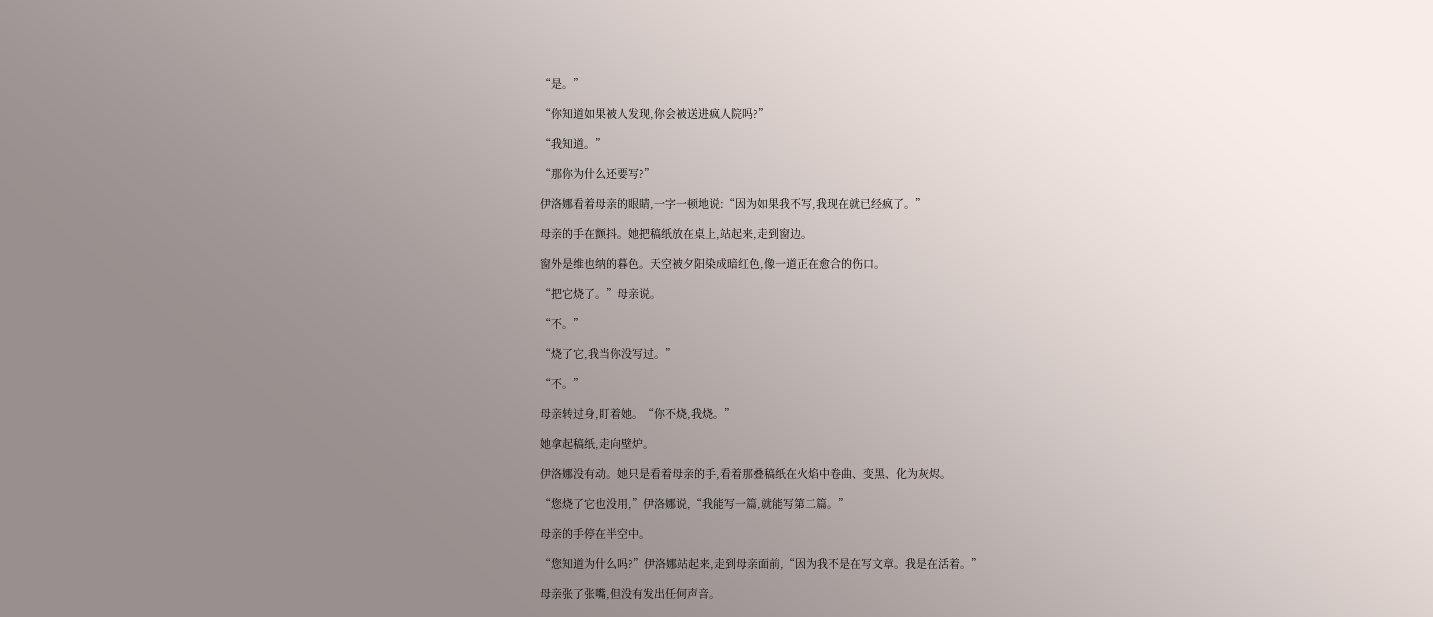“是。”

“你知道如果被人发现,你会被送进疯人院吗?”

“我知道。”

“那你为什么还要写?”

伊洛娜看着母亲的眼睛,一字一顿地说:“因为如果我不写,我现在就已经疯了。”

母亲的手在颤抖。她把稿纸放在桌上,站起来,走到窗边。

窗外是维也纳的暮色。天空被夕阳染成暗红色,像一道正在愈合的伤口。

“把它烧了。”母亲说。

“不。”

“烧了它,我当你没写过。”

“不。”

母亲转过身,盯着她。“你不烧,我烧。”

她拿起稿纸,走向壁炉。

伊洛娜没有动。她只是看着母亲的手,看着那叠稿纸在火焰中卷曲、变黑、化为灰烬。

“您烧了它也没用,”伊洛娜说,“我能写一篇,就能写第二篇。”

母亲的手停在半空中。

“您知道为什么吗?”伊洛娜站起来,走到母亲面前,“因为我不是在写文章。我是在活着。”

母亲张了张嘴,但没有发出任何声音。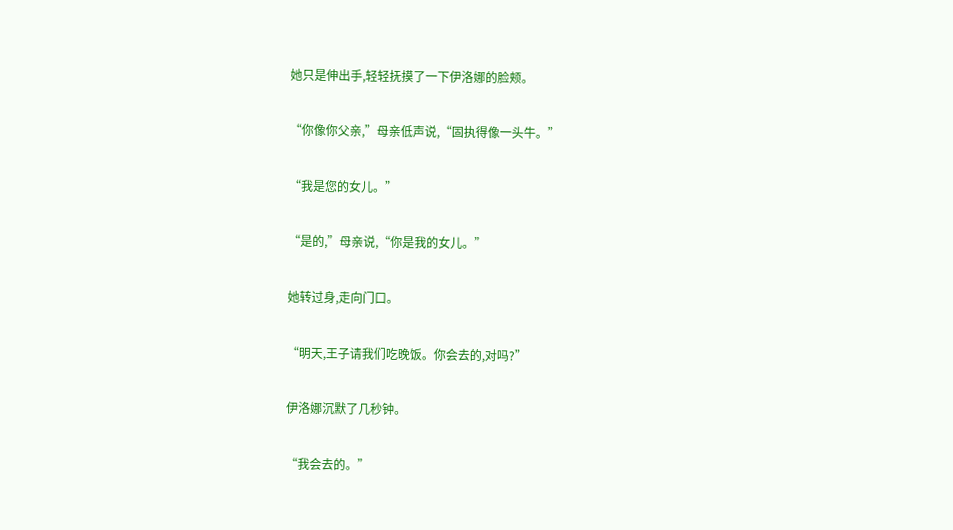她只是伸出手,轻轻抚摸了一下伊洛娜的脸颊。

“你像你父亲,”母亲低声说,“固执得像一头牛。”

“我是您的女儿。”

“是的,”母亲说,“你是我的女儿。”

她转过身,走向门口。

“明天,王子请我们吃晚饭。你会去的,对吗?”

伊洛娜沉默了几秒钟。

“我会去的。”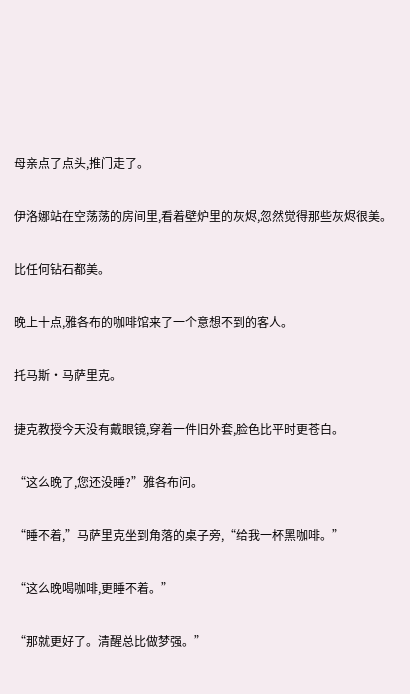母亲点了点头,推门走了。

伊洛娜站在空荡荡的房间里,看着壁炉里的灰烬,忽然觉得那些灰烬很美。

比任何钻石都美。

晚上十点,雅各布的咖啡馆来了一个意想不到的客人。

托马斯·马萨里克。

捷克教授今天没有戴眼镜,穿着一件旧外套,脸色比平时更苍白。

“这么晚了,您还没睡?”雅各布问。

“睡不着,”马萨里克坐到角落的桌子旁,“给我一杯黑咖啡。”

“这么晚喝咖啡,更睡不着。”

“那就更好了。清醒总比做梦强。”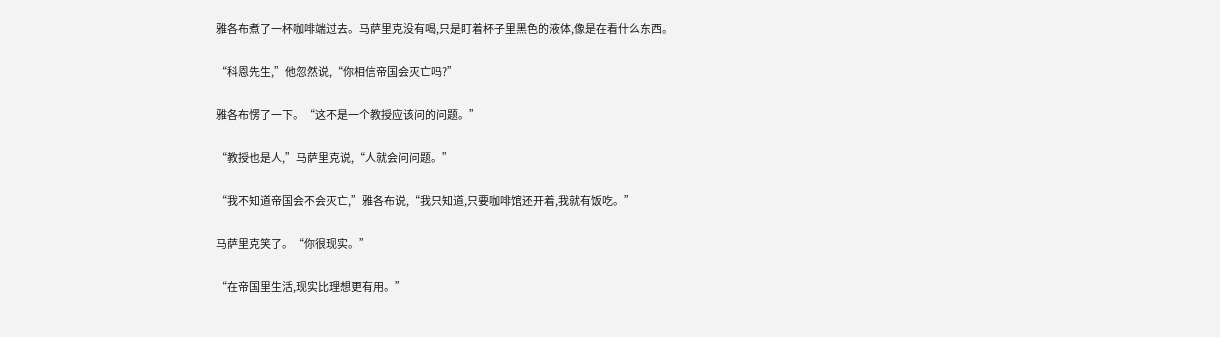雅各布煮了一杯咖啡端过去。马萨里克没有喝,只是盯着杯子里黑色的液体,像是在看什么东西。

“科恩先生,”他忽然说,“你相信帝国会灭亡吗?”

雅各布愣了一下。“这不是一个教授应该问的问题。”

“教授也是人,”马萨里克说,“人就会问问题。”

“我不知道帝国会不会灭亡,”雅各布说,“我只知道,只要咖啡馆还开着,我就有饭吃。”

马萨里克笑了。“你很现实。”

“在帝国里生活,现实比理想更有用。”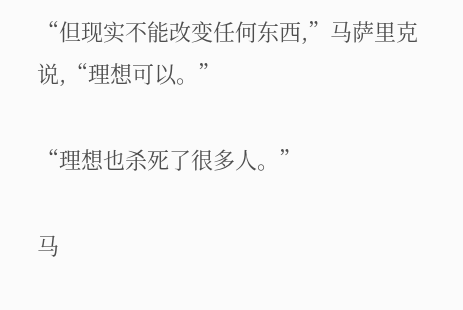“但现实不能改变任何东西,”马萨里克说,“理想可以。”

“理想也杀死了很多人。”

马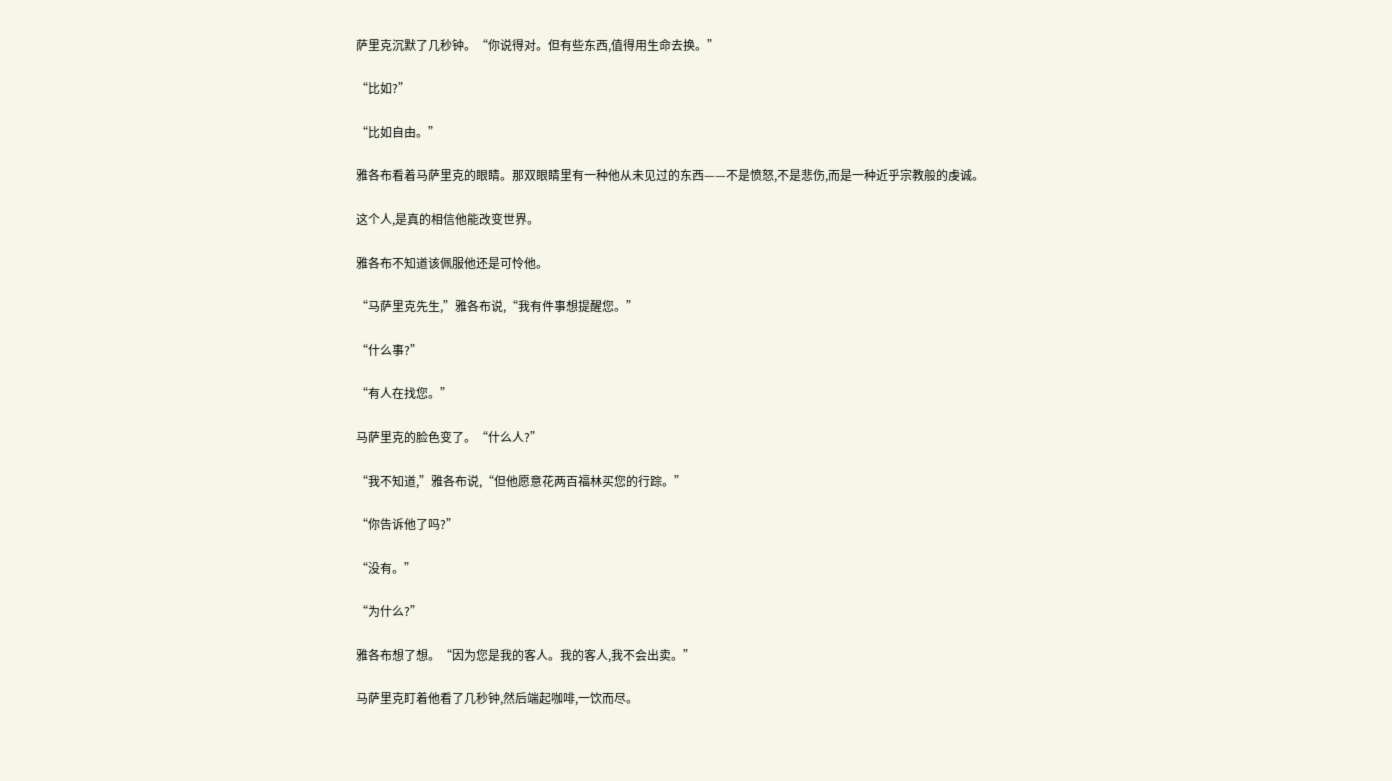萨里克沉默了几秒钟。“你说得对。但有些东西,值得用生命去换。”

“比如?”

“比如自由。”

雅各布看着马萨里克的眼睛。那双眼睛里有一种他从未见过的东西——不是愤怒,不是悲伤,而是一种近乎宗教般的虔诚。

这个人,是真的相信他能改变世界。

雅各布不知道该佩服他还是可怜他。

“马萨里克先生,”雅各布说,“我有件事想提醒您。”

“什么事?”

“有人在找您。”

马萨里克的脸色变了。“什么人?”

“我不知道,”雅各布说,“但他愿意花两百福林买您的行踪。”

“你告诉他了吗?”

“没有。”

“为什么?”

雅各布想了想。“因为您是我的客人。我的客人,我不会出卖。”

马萨里克盯着他看了几秒钟,然后端起咖啡,一饮而尽。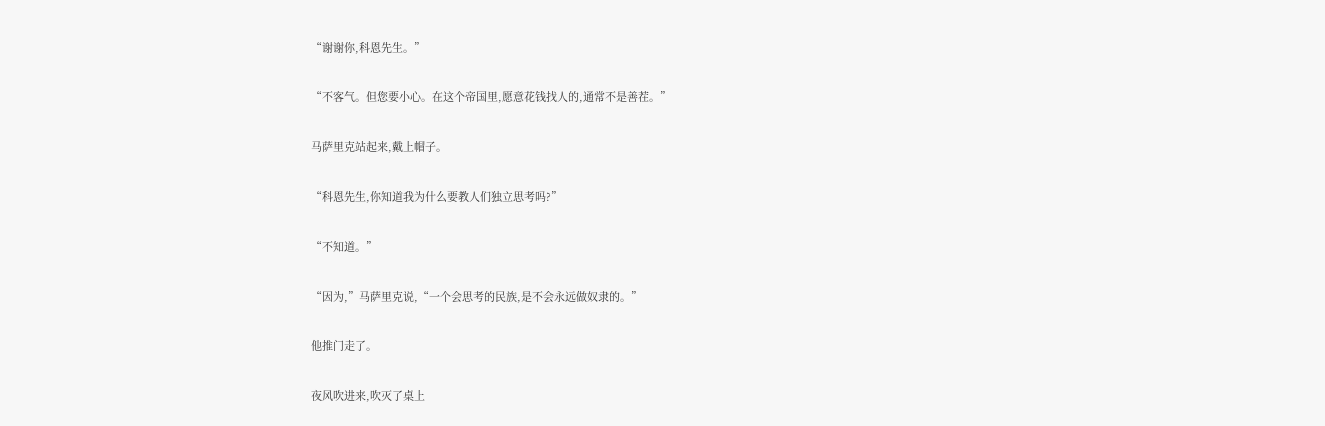“谢谢你,科恩先生。”

“不客气。但您要小心。在这个帝国里,愿意花钱找人的,通常不是善茬。”

马萨里克站起来,戴上帽子。

“科恩先生,你知道我为什么要教人们独立思考吗?”

“不知道。”

“因为,”马萨里克说,“一个会思考的民族,是不会永远做奴隶的。”

他推门走了。

夜风吹进来,吹灭了桌上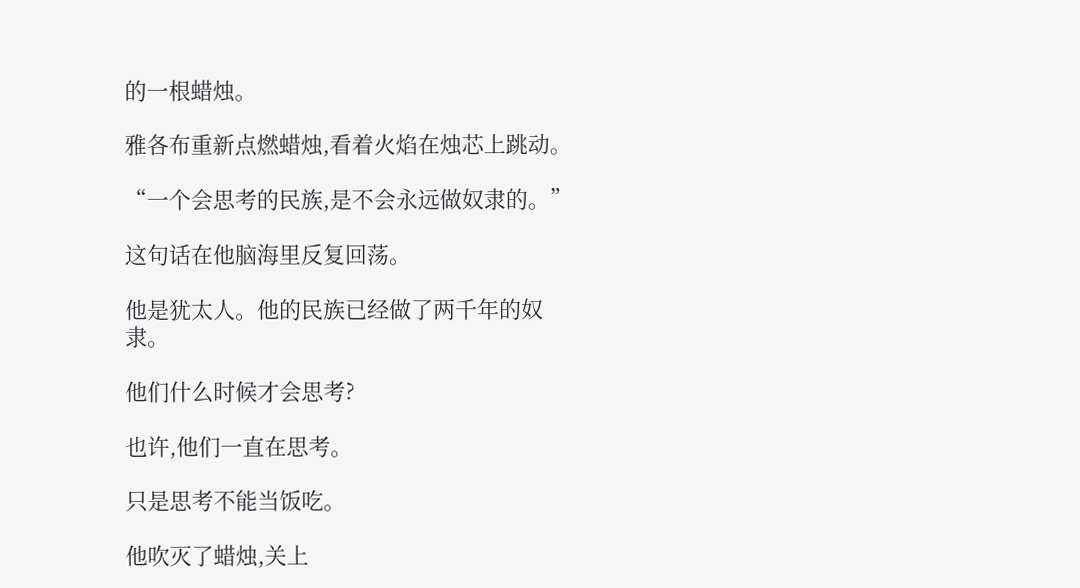的一根蜡烛。

雅各布重新点燃蜡烛,看着火焰在烛芯上跳动。

“一个会思考的民族,是不会永远做奴隶的。”

这句话在他脑海里反复回荡。

他是犹太人。他的民族已经做了两千年的奴隶。

他们什么时候才会思考?

也许,他们一直在思考。

只是思考不能当饭吃。

他吹灭了蜡烛,关上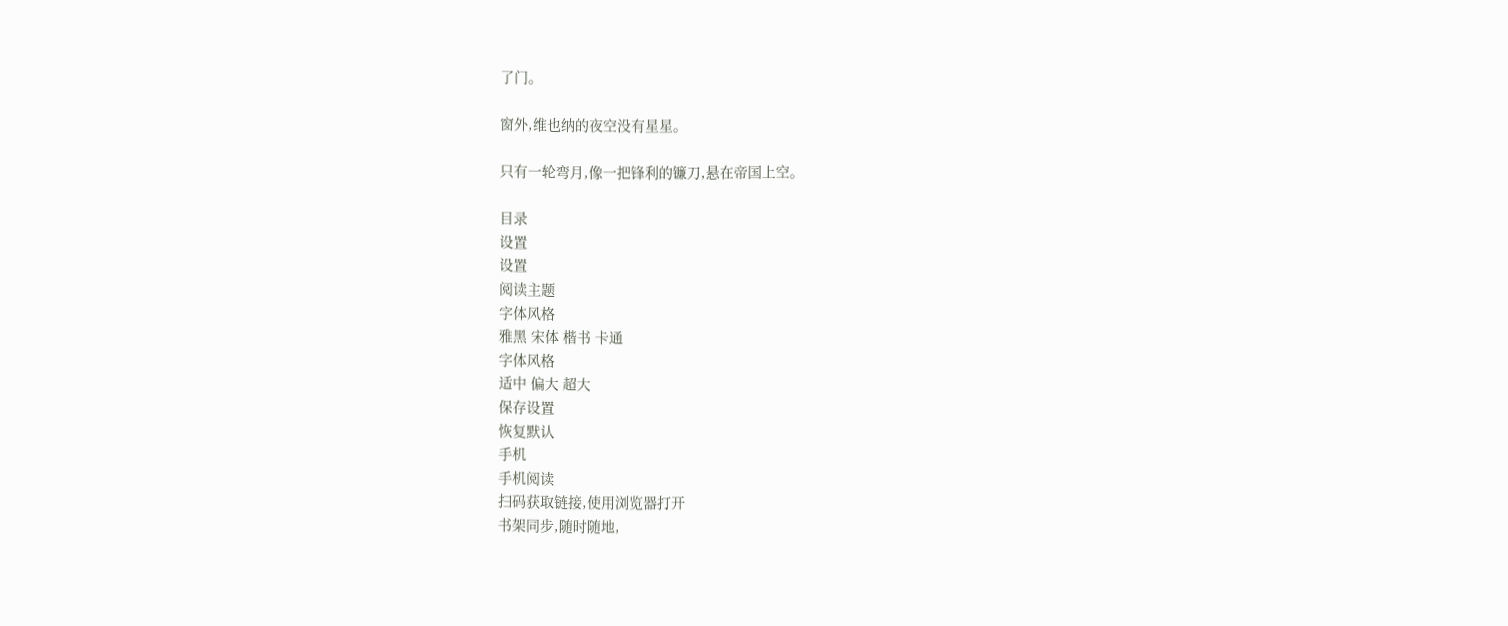了门。

窗外,维也纳的夜空没有星星。

只有一轮弯月,像一把锋利的镰刀,悬在帝国上空。

目录
设置
设置
阅读主题
字体风格
雅黑 宋体 楷书 卡通
字体风格
适中 偏大 超大
保存设置
恢复默认
手机
手机阅读
扫码获取链接,使用浏览器打开
书架同步,随时随地,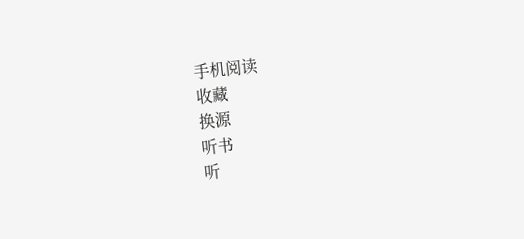手机阅读
收藏
换源
听书
听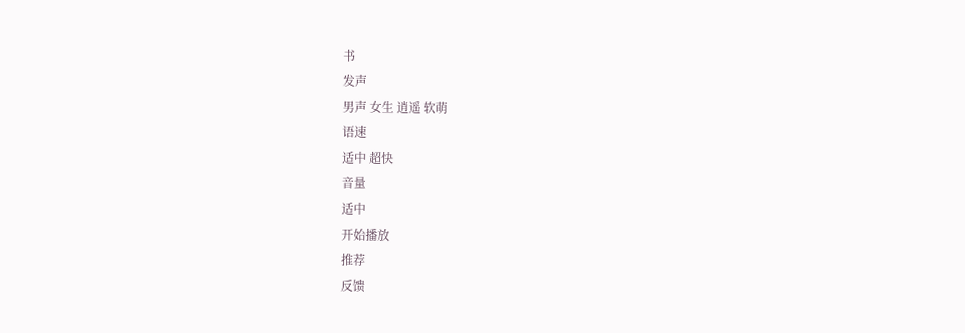书
发声
男声 女生 逍遥 软萌
语速
适中 超快
音量
适中
开始播放
推荐
反馈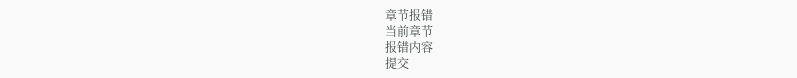章节报错
当前章节
报错内容
提交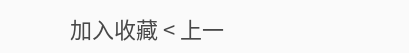加入收藏 < 上一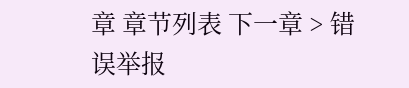章 章节列表 下一章 > 错误举报